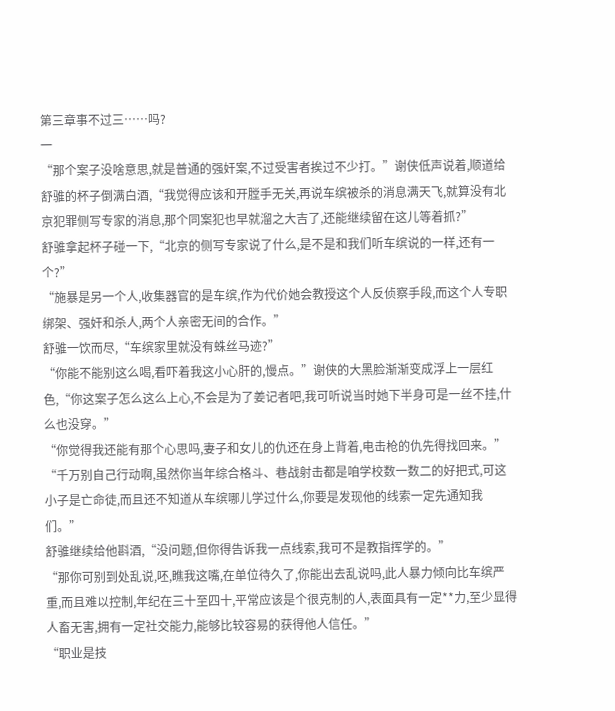第三章事不过三……吗?
一
“那个案子没啥意思,就是普通的强奸案,不过受害者挨过不少打。”谢侠低声说着,顺道给舒骓的杯子倒满白酒,“我觉得应该和开膛手无关,再说车缤被杀的消息满天飞,就算没有北京犯罪侧写专家的消息,那个同案犯也早就溜之大吉了,还能继续留在这儿等着抓?”
舒骓拿起杯子碰一下,“北京的侧写专家说了什么,是不是和我们听车缤说的一样,还有一个?”
“施暴是另一个人,收集器官的是车缤,作为代价她会教授这个人反侦察手段,而这个人专职绑架、强奸和杀人,两个人亲密无间的合作。”
舒骓一饮而尽,“车缤家里就没有蛛丝马迹?”
“你能不能别这么喝,看吓着我这小心肝的,慢点。”谢侠的大黑脸渐渐变成浮上一层红色,“你这案子怎么这么上心,不会是为了姜记者吧,我可听说当时她下半身可是一丝不挂,什么也没穿。”
“你觉得我还能有那个心思吗,妻子和女儿的仇还在身上背着,电击枪的仇先得找回来。”
“千万别自己行动啊,虽然你当年综合格斗、巷战射击都是咱学校数一数二的好把式,可这小子是亡命徒,而且还不知道从车缤哪儿学过什么,你要是发现他的线索一定先通知我们。”
舒骓继续给他斟酒,“没问题,但你得告诉我一点线索,我可不是教指挥学的。”
“那你可别到处乱说,呸,瞧我这嘴,在单位待久了,你能出去乱说吗,此人暴力倾向比车缤严重,而且难以控制,年纪在三十至四十,平常应该是个很克制的人,表面具有一定**力,至少显得人畜无害,拥有一定社交能力,能够比较容易的获得他人信任。”
“职业是技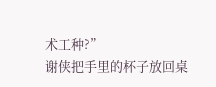术工种?”
谢侠把手里的杯子放回桌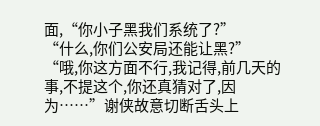面,“你小子黑我们系统了?”
“什么,你们公安局还能让黑?”
“哦,你这方面不行,我记得,前几天的事,不提这个,你还真猜对了,因为……”谢侠故意切断舌头上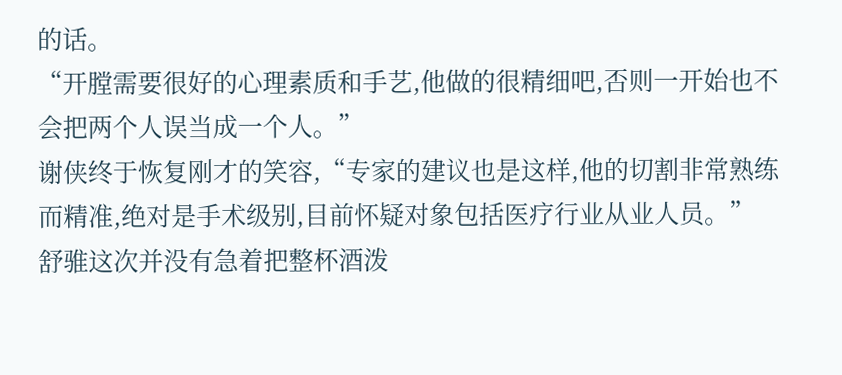的话。
“开膛需要很好的心理素质和手艺,他做的很精细吧,否则一开始也不会把两个人误当成一个人。”
谢侠终于恢复刚才的笑容,“专家的建议也是这样,他的切割非常熟练而精准,绝对是手术级别,目前怀疑对象包括医疗行业从业人员。”
舒骓这次并没有急着把整杯酒泼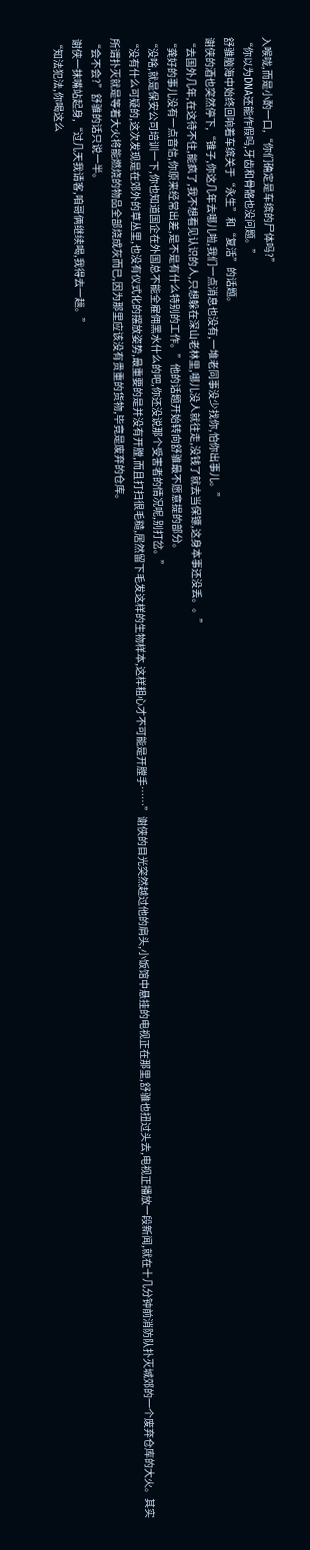入喉咙,而是小酌一口,“你们确定是车缤的尸体吗?”
“你以为DNA还能作假吗,牙齿和骨骼也没问题。”
舒骓脑海中始终回响着车缤关于“永生”和“复活”的话题。
谢侠的酒也突然停下,“锥子,你这几年去哪儿啦,我们一点消息也没有,一堆老同事没少找你,怕你出事儿。”
“去国外几年,在这待不住,能疯了,我不想看见认识的人,只想躲在深山老林里,哪儿没人就往走,没钱了就去当保镖,这身本事还没丢。。”
“龚好的事儿没有一点音信,你原来经常出差,是不是有什么特别的工作。”他的话题开始转向舒骓最不愿意提的部分。
“没啥,就是保安公司培训一下,你也知道国企在外国总不能全雇佣黑水什么的吧,你还没说那个受害者的情况呢,别打岔。”
“没有什么可疑的,这次发现是在郊外的草丛里,也没有仪式化的摆放姿势,最重要的是并没有开膛,而且打扫很毛糙,居然留下毛发这样的生物样本,这样粗心才不可能是开膛手……”谢侠的目光突然越过他的肩头,小饭馆中悬挂的电视正在那里,舒骓也扭过头去,电视正播放一段新闻,就在十几分钟前消防队扑灭城郊的一个废弃仓库的大火。其实所谓扑灭就是等着大火将能燃烧的物品全部烧成灰而已,因为那里应该没有贵重的货物,毕竟是废弃的仓库。
“会不会?”舒骓的话只说一半。
谢侠一抹嘴站起身,“过几天我请客,咱哥俩继续喝,我得去一趟。”
“知法犯法,你喝这么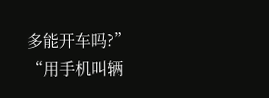多能开车吗?”
“用手机叫辆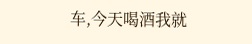车,今天喝酒我就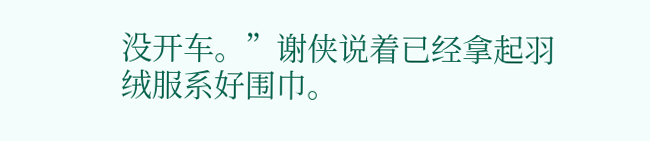没开车。”谢侠说着已经拿起羽绒服系好围巾。